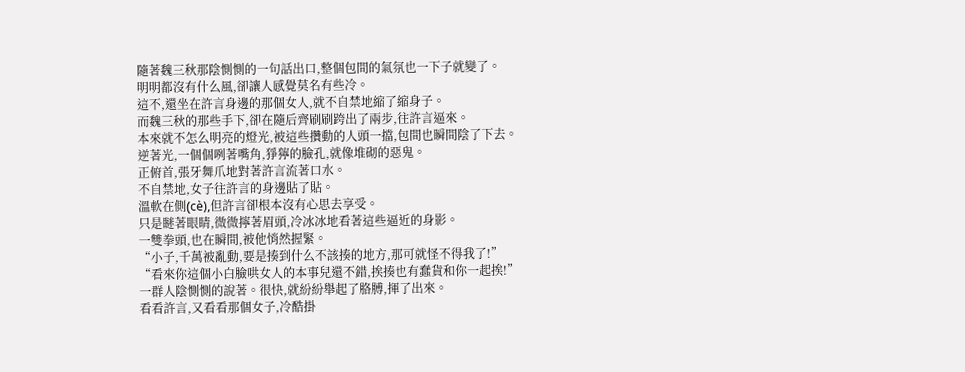隨著魏三秋那陰惻惻的一句話出口,整個包間的氣氛也一下子就變了。
明明都沒有什么風,卻讓人感覺莫名有些冷。
這不,還坐在許言身邊的那個女人,就不自禁地縮了縮身子。
而魏三秋的那些手下,卻在隨后齊刷刷跨出了兩步,往許言逼來。
本來就不怎么明亮的燈光,被這些攢動的人頭一擋,包間也瞬間陰了下去。
逆著光,一個個咧著嘴角,猙獰的臉孔,就像堆砌的惡鬼。
正俯首,張牙舞爪地對著許言流著口水。
不自禁地,女子往許言的身邊貼了貼。
溫軟在側(cè),但許言卻根本沒有心思去享受。
只是瞇著眼睛,微微擰著眉頭,冷冰冰地看著這些逼近的身影。
一雙拳頭,也在瞬間,被他悄然握緊。
“小子,千萬被亂動,要是揍到什么不該揍的地方,那可就怪不得我了!”
“看來你這個小白臉哄女人的本事兒還不錯,挨揍也有蠢貨和你一起挨!”
一群人陰惻惻的說著。很快,就紛紛舉起了胳膊,揮了出來。
看看許言,又看看那個女子,冷酷掛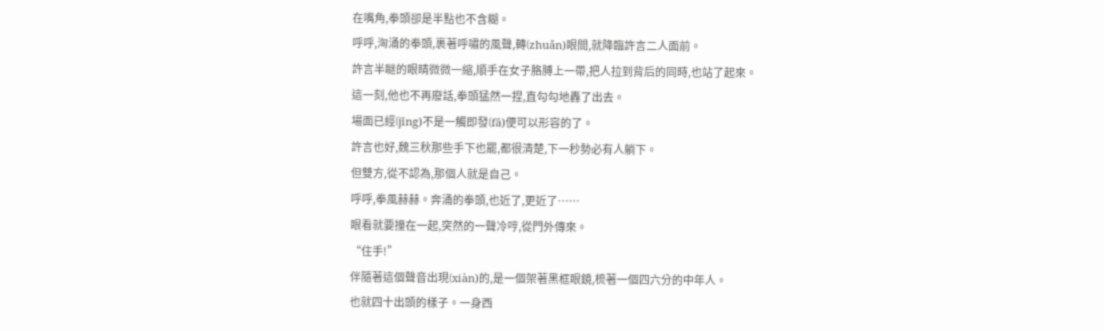在嘴角,拳頭卻是半點也不含糊。
呼呼,洶涌的拳頭,裹著呼嘯的風聲,轉(zhuǎn)眼間,就降臨許言二人面前。
許言半瞇的眼睛微微一縮,順手在女子胳膊上一帶,把人拉到背后的同時,也站了起來。
這一刻,他也不再廢話,拳頭猛然一捏,直勾勾地轟了出去。
場面已經(jīng)不是一觸即發(fā)便可以形容的了。
許言也好,魏三秋那些手下也罷,都很清楚,下一秒勢必有人躺下。
但雙方,從不認為,那個人就是自己。
呼呼,拳風赫赫。奔涌的拳頭,也近了,更近了……
眼看就要撞在一起,突然的一聲冷哼,從門外傳來。
“住手!”
伴隨著這個聲音出現(xiàn)的,是一個架著黑框眼鏡,梳著一個四六分的中年人。
也就四十出頭的樣子。一身西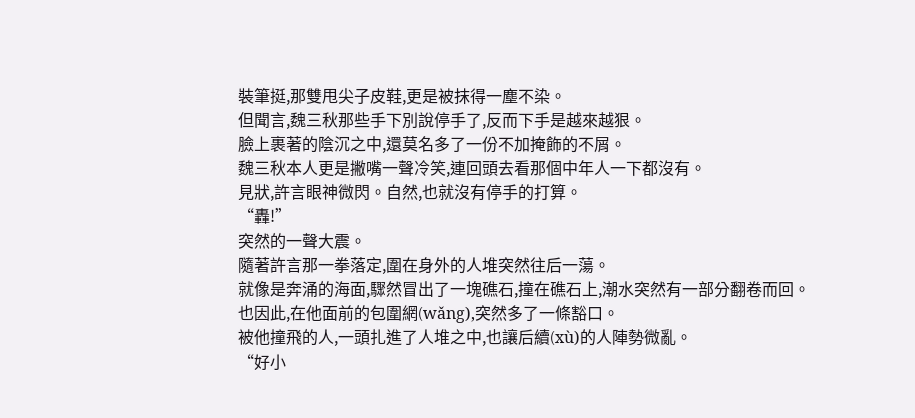裝筆挺,那雙甩尖子皮鞋,更是被抹得一塵不染。
但聞言,魏三秋那些手下別說停手了,反而下手是越來越狠。
臉上裹著的陰沉之中,還莫名多了一份不加掩飾的不屑。
魏三秋本人更是撇嘴一聲冷笑,連回頭去看那個中年人一下都沒有。
見狀,許言眼神微閃。自然,也就沒有停手的打算。
“轟!”
突然的一聲大震。
隨著許言那一拳落定,圍在身外的人堆突然往后一蕩。
就像是奔涌的海面,驟然冒出了一塊礁石,撞在礁石上,潮水突然有一部分翻卷而回。
也因此,在他面前的包圍網(wǎng),突然多了一條豁口。
被他撞飛的人,一頭扎進了人堆之中,也讓后續(xù)的人陣勢微亂。
“好小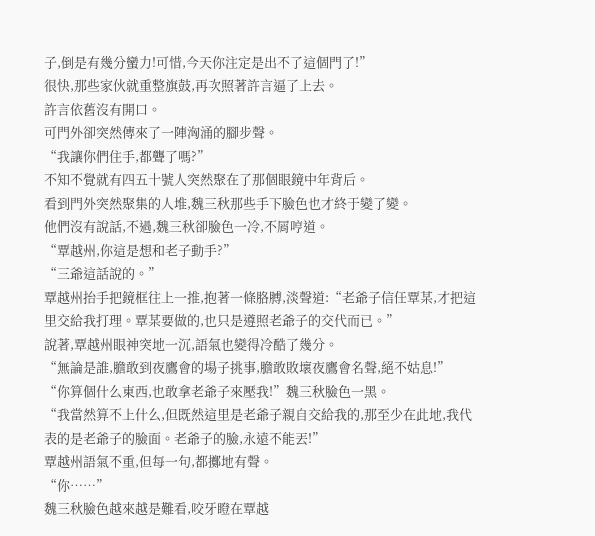子,倒是有幾分蠻力!可惜,今天你注定是出不了這個門了!”
很快,那些家伙就重整旗鼓,再次照著許言逼了上去。
許言依舊沒有開口。
可門外卻突然傳來了一陣洶涌的腳步聲。
“我讓你們住手,都聾了嗎?”
不知不覺就有四五十號人突然聚在了那個眼鏡中年背后。
看到門外突然聚集的人堆,魏三秋那些手下臉色也才終于變了變。
他們沒有說話,不過,魏三秋卻臉色一冷,不屑哼道。
“覃越州,你這是想和老子動手?”
“三爺這話說的。”
覃越州抬手把鏡框往上一推,抱著一條胳膊,淡聲道:“老爺子信任覃某,才把這里交給我打理。覃某要做的,也只是遵照老爺子的交代而已。”
說著,覃越州眼神突地一沉,語氣也變得冷酷了幾分。
“無論是誰,膽敢到夜鷹會的場子挑事,膽敢敗壞夜鷹會名聲,絕不姑息!”
“你算個什么東西,也敢拿老爺子來壓我!”魏三秋臉色一黑。
“我當然算不上什么,但既然這里是老爺子親自交給我的,那至少在此地,我代表的是老爺子的臉面。老爺子的臉,永遠不能丟!”
覃越州語氣不重,但每一句,都擲地有聲。
“你……”
魏三秋臉色越來越是難看,咬牙瞪在覃越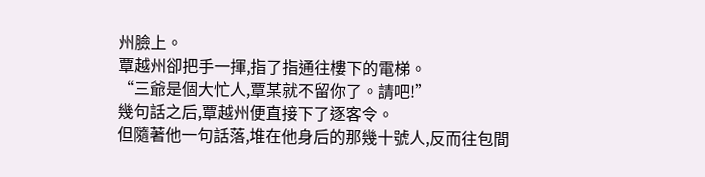州臉上。
覃越州卻把手一揮,指了指通往樓下的電梯。
“三爺是個大忙人,覃某就不留你了。請吧!”
幾句話之后,覃越州便直接下了逐客令。
但隨著他一句話落,堆在他身后的那幾十號人,反而往包間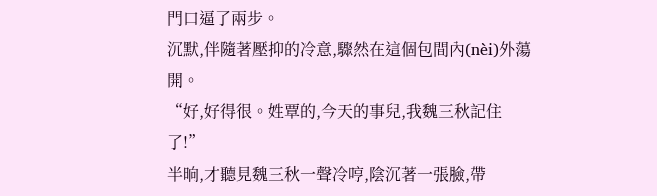門口逼了兩步。
沉默,伴隨著壓抑的冷意,驟然在這個包間內(nèi)外蕩開。
“好,好得很。姓覃的,今天的事兒,我魏三秋記住了!”
半晌,才聽見魏三秋一聲冷哼,陰沉著一張臉,帶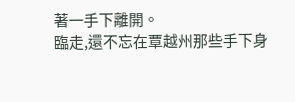著一手下離開。
臨走,還不忘在覃越州那些手下身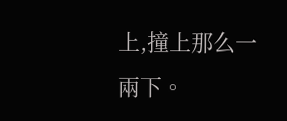上,撞上那么一兩下。